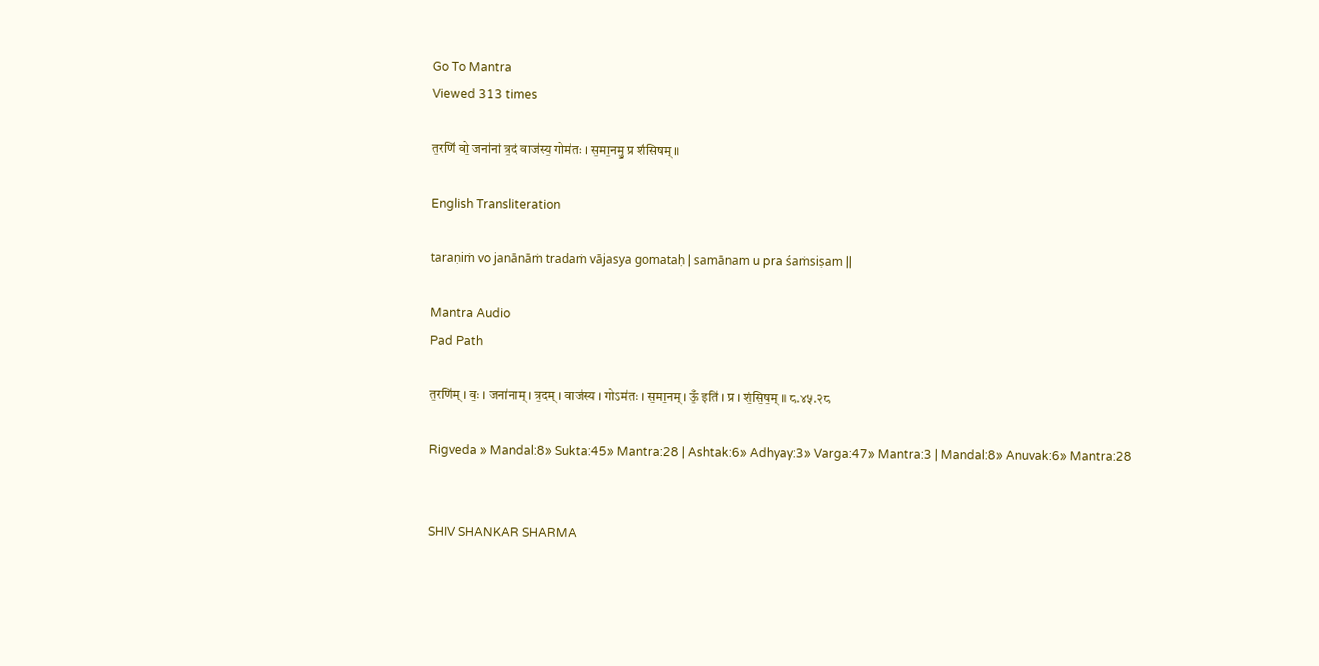Go To Mantra
Viewed 313 times

त॒रणिं॑ वो॒ जना॑नां त्र॒दं वाज॑स्य॒ गोम॑तः । स॒मा॒नमु॒ प्र शं॑सिषम् ॥

English Transliteration

taraṇiṁ vo janānāṁ tradaṁ vājasya gomataḥ | samānam u pra śaṁsiṣam ||

Mantra Audio
Pad Path

त॒रणि॑म् । वः॒ । जना॑नाम् । त्र॒दम् । वाज॑स्य । गोऽम॑तः । स॒मा॒नम् । ऊँ॒ इति॑ । प्र । शं॒सि॒ष॒म् ॥ ८.४५.२८

Rigveda » Mandal:8» Sukta:45» Mantra:28 | Ashtak:6» Adhyay:3» Varga:47» Mantra:3 | Mandal:8» Anuvak:6» Mantra:28


SHIV SHANKAR SHARMA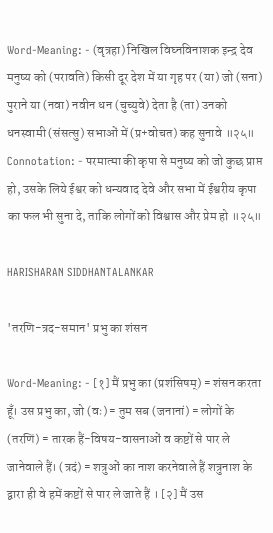Word-Meaning: - (वृत्रहा) निखिल विघ्नविनाशक इन्द्र देव मनुष्य को (परावति) किसी दूर देश में या गृह पर (या) जो (सना) पुराने या (नवा) नवीन धन (चुच्युवे) देता है (ता) उनको धनस्वामी (संसत्सु) सभाओं में (प्र+वोचत) कह सुनावे ॥२५॥
Connotation: - परमात्मा की कृपा से मनुष्य को जो कुछ प्राप्त हो, उसके लिये ईश्वर को धन्यवाद देवे और सभा में ईश्वरीय कृपा का फल भी सुना दे, ताकि लोगों को विश्वास और प्रेम हो ॥२५॥

HARISHARAN SIDDHANTALANKAR

'तरणि-त्रद-समान' प्रभु का शंसन

Word-Meaning: - [१] मैं प्रभु का (प्रशंसिषम्) = शंसन करता हूँ। उस प्रभु का, जो (वः) = तुम सब (जनानां) = लोगों के (तरणिं) = तारक हैं-विषय-वासनाओं व कष्टों से पार ले जानेवाले हैं। (त्रदं) = शत्रुओं का नाश करनेवाले हैं शत्रुनाश के द्वारा ही वे हमें कष्टों से पार ले जाते हैं । [२] मैं उस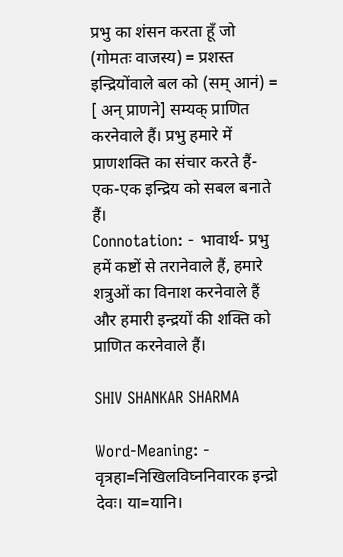प्रभु का शंसन करता हूँ जो (गोमतः वाजस्य) = प्रशस्त इन्द्रियोंवाले बल को (सम् आनं) = [ अन् प्राणने] सम्यक् प्राणित करनेवाले हैं। प्रभु हमारे में प्राणशक्ति का संचार करते हैं- एक-एक इन्द्रिय को सबल बनाते हैं।
Connotation: - भावार्थ- प्रभु हमें कष्टों से तरानेवाले हैं, हमारे शत्रुओं का विनाश करनेवाले हैं और हमारी इन्द्रयों की शक्ति को प्राणित करनेवाले हैं।

SHIV SHANKAR SHARMA

Word-Meaning: - वृत्रहा=निखिलविघ्ननिवारक इन्द्रो देवः। या=यानि।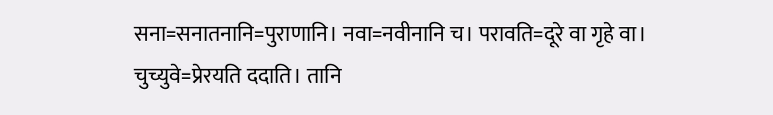सना=सनातनानि=पुराणानि। नवा=नवीनानि च। परावति=दूरे वा गृहे वा। चुच्युवे=प्रेरयति ददाति। तानि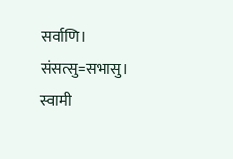सर्वाणि। संसत्सु=सभासु। स्वामी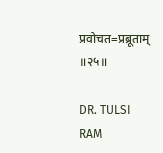प्रवोचत=प्रब्रूताम् ॥२५॥

DR. TULSI RAM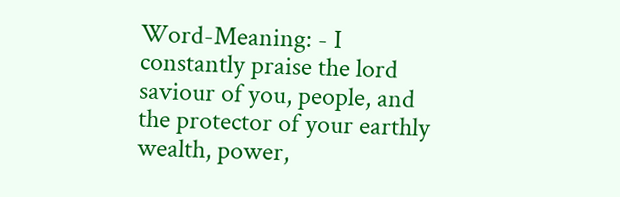Word-Meaning: - I constantly praise the lord saviour of you, people, and the protector of your earthly wealth, power,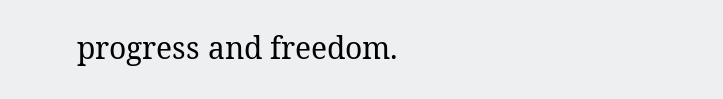progress and freedom.